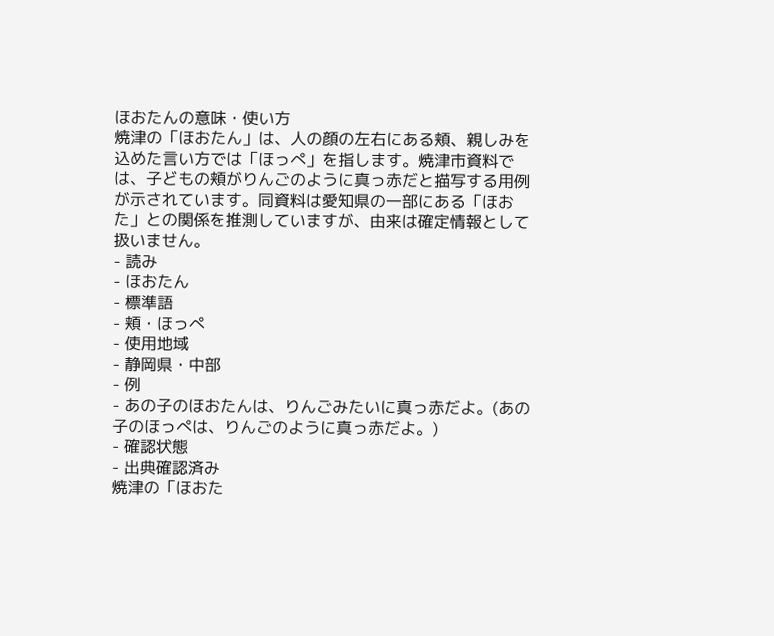ほおたんの意味・使い方
焼津の「ほおたん」は、人の顔の左右にある頬、親しみを込めた言い方では「ほっぺ」を指します。焼津市資料では、子どもの頬がりんごのように真っ赤だと描写する用例が示されています。同資料は愛知県の一部にある「ほおた」との関係を推測していますが、由来は確定情報として扱いません。
- 読み
- ほおたん
- 標準語
- 頬・ほっぺ
- 使用地域
- 静岡県・中部
- 例
- あの子のほおたんは、りんごみたいに真っ赤だよ。(あの子のほっぺは、りんごのように真っ赤だよ。)
- 確認状態
- 出典確認済み
焼津の「ほおた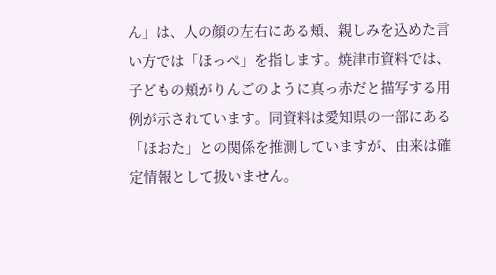ん」は、人の顔の左右にある頬、親しみを込めた言い方では「ほっぺ」を指します。焼津市資料では、子どもの頬がりんごのように真っ赤だと描写する用例が示されています。同資料は愛知県の一部にある「ほおた」との関係を推測していますが、由来は確定情報として扱いません。